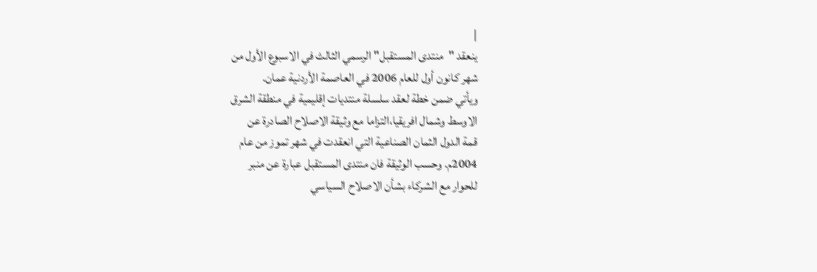|
ينعقد "منتدى المستقبل" الرسمي الثالث في الاسبوع الأول من
شهر كانون أول للعام 2006 في العاصمة الأردنية عمان.
ويأتي ضمن خطة لعقد سلسلة منتديات إقليمية في منطقة الشرق
الاوسط وشمال افريقيا،التزاما مع وثيقة الاصلاح الصادرة عن
قمة الدول الثمان الصناعية التي انعقدت في شهر تموز من عام
2004م. وحسب الوثيقة فان منتدى المستقبل عبارة عن منبر
للحوار مع الشركاء بشأن الاصلاح السياسي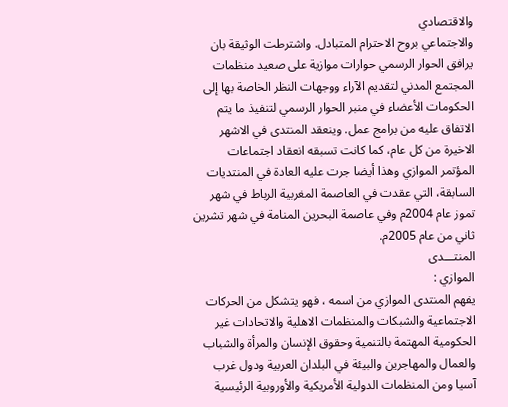والاقتصادي
والاجتماعي بروح الاحترام المتبادل. واشترطت الوثيقة بان
يرافق الحوار الرسمي حوارات موازية على صعيد منظمات
المجتمع المدني لتقديم الآراء ووجهات النظر الخاصة بها إلى
الحكومات الأعضاء في منبر الحوار الرسمي لتنفيذ ما يتم
الاتفاق عليه من برامج عمل. وينعقد المنتدى في الاشهر
الاخيرة من كل عام، كما كانت تسبقه انعقاد اجتماعات
المؤتمر الموازي وهذا أيضا جرت عليه العادة في المنتديات
السابقة، التي عقدت في العاصمة المغربية الرباط في شهر
تموز عام 2004م وفي عاصمة البحرين المنامة في شهر تشرين
ثاني من عام 2005م.
المنتـــدى
الموازي :
يفهم المنتدى الموازي من اسمه ، فهو يتشكل من الحركات
الاجتماعية والشبكات والمنظمات الاهلية والاتحادات غير
الحكومية المهتمة بالتنمية وحقوق الإنسان والمرأة والشباب
والعمال والمهاجرين والبيئة في البلدان العربية ودول غرب
آسيا ومن المنظمات الدولية الأمريكية والأوروبية الرئيسية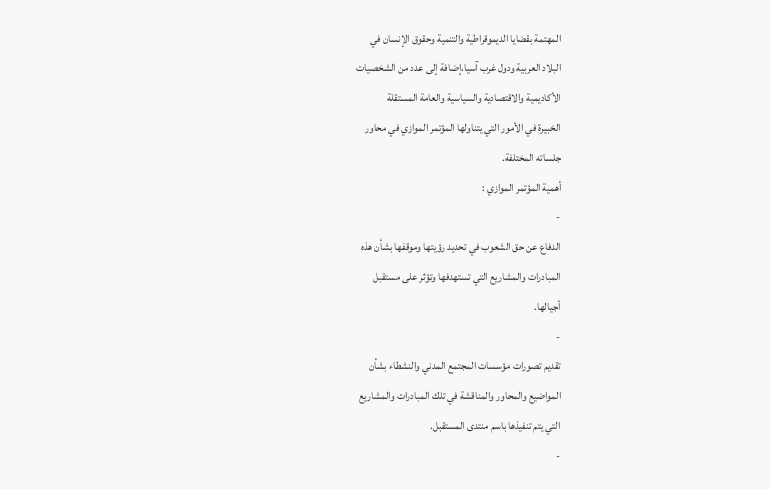المهتمة بقضايا الديموقراطية والتنمية وحقوق الإنسان في
البلاد العربية ودول غرب آسيا،إضافة إلى عدد من الشخصيات
الأكاديمية والاقتصادية والسياسية والعامة المستقلة
الخبيرة في الأمور التي يتناولها المؤتمر الموازي في محاور
جلساته المختلفة.
أهمية المؤتمر الموازي :
-
الدفاع عن حق الشعوب في تحديد رؤيتها وموقفها بشأن هذه
المبادرات والمشاريع التي تستهدفها وتؤثر على مستقبل
أجيالها.
-
تقديم تصورات مؤسسات المجتمع المدني والنشطاء بشأن
المواضيع والمحاور والمناقشة في تلك المبادرات والمشاريع
التي يتم تنفيذها باسم منتدى المستقبل.
-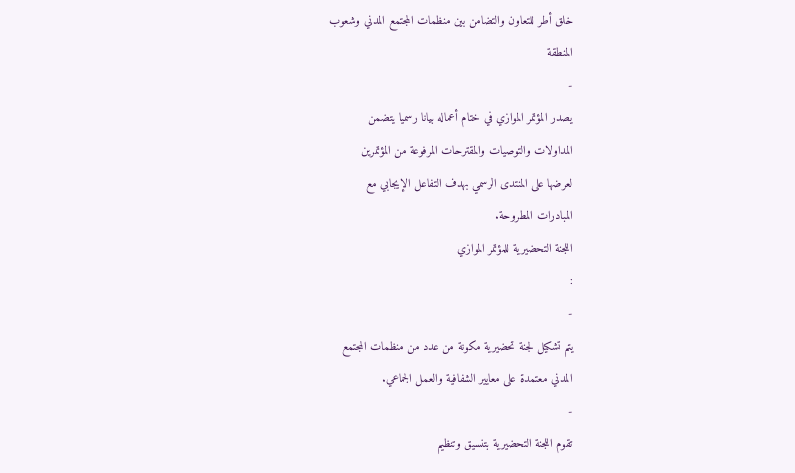خلق أطر للتعاون والتضامن بين منظمات المجتمع المدني وشعوب
المنطقة
-
يصدر المؤتمر الموازي في ختام أعماله بيانا رسميا يتضمن
المداولات والتوصيات والمقترحات المرفوعة من المؤتمرين
لعرضها على المنتدى الرسمي بهدف التفاعل الإيجابي مع
المبادرات المطروحة.
اللجنة التحضيرية للمؤتمر الموازي
:
-
يتم تشكيل لجنة تحضيرية مكونة من عدد من منظمات المجتمع
المدني معتمدة على معايير الشفافية والعمل الجماعي.
-
تقوم اللجنة التحضيرية بتنسيق وتنظيم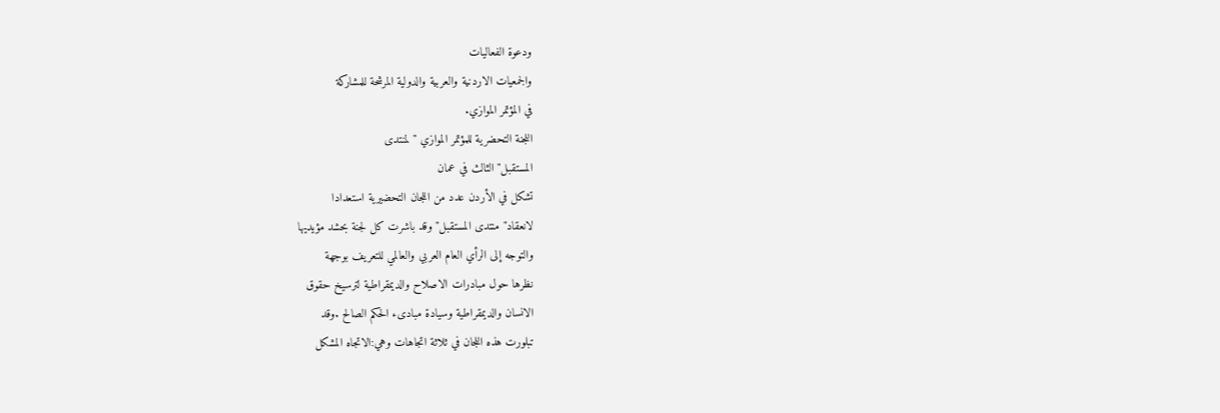ودعوة الفعاليات
والجمعيات الاردنية والعربية والدولية المرشحة للمشاركة
في المؤتمر الموازي.
اللجنة التحضرية للمؤتمر الموازي "لمنتدى
المستقبل" الثالث في عمان
تشكل في الأردن عدد من اللجان التحضيرية استعدادا
لانعقاد" منتدى المستقبل" وقد باشرت كل لجنة بحشد مؤيديها
والتوجه إلى الرأي العام العربي والعالمي للتعريف بوجهة
نظرها حول مبادرات الاصلاح والديمقراطية لترسيخ حقوق
الانسان والديمقراطية وسيادة مبادىء الحكم الصالح .وقد
تبلورت هذه اللجان في ثلاثة اتجاهات وهي:الاتجاه المشكل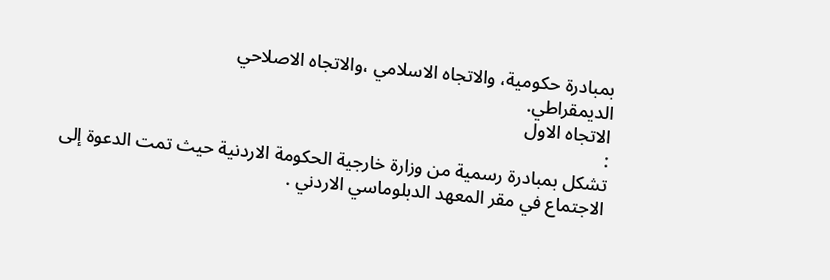بمبادرة حكومية، والاتجاه الاسلامي ،والاتجاه الاصلاحي
الديمقراطي.
الاتجاه الاول
:
تشكل بمبادرة رسمية من وزارة خارجية الحكومة الاردنية حيث تمت الدعوة إلى
الاجتماع في مقر المعهد الدبلوماسي الاردني .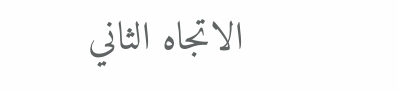الاتجاه الثاني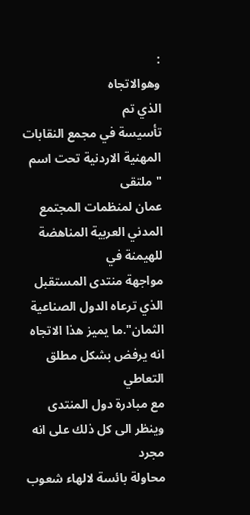:
وهوالاتجاه
الذي تم
تأسيسة في مجمع النقابات المهنية الاردنية تحت اسم "ملتقى
عمان لمنظمات المجتمع المدني العربية المناهضة للهيمنة في
مواجهة منتدى المستقبل الذي ترعاه الدول الصناعية
الثمان".ما يميز هذا الاتجاه انه يرفض بشكل مطلق التعاطي
مع مبادرة دول المنتدى وينظر الى كل ذلك على انه مجرد
محاولة بائسة لالهاء شعوب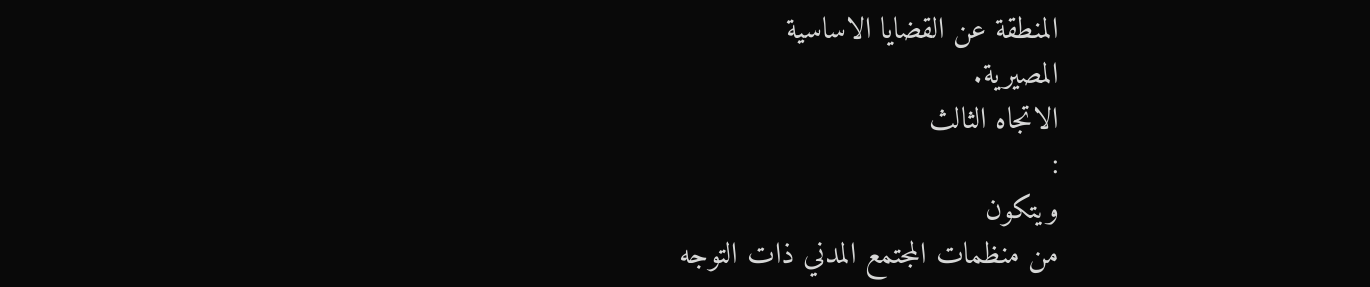المنطقة عن القضايا الاساسية
المصيرية.
الاتجاه الثالث
:
ويتكون
من منظمات المجتمع المدني ذات التوجه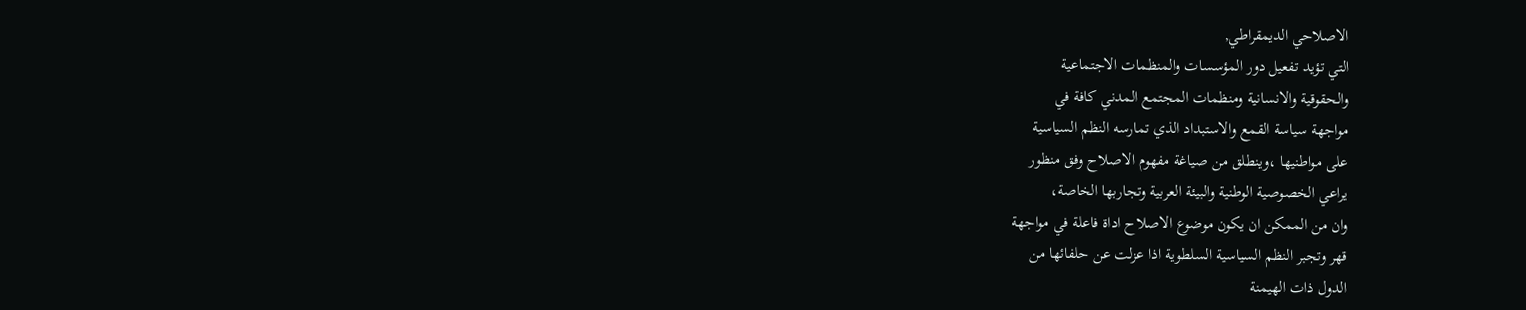الاصلاحي الديمقراطي,
التي تؤيد تفعيل دور المؤسسات والمنظمات الاجتماعية
والحقوقية والانسانية ومنظمات المجتمع المدني كافة في
مواجهة سياسة القمع والاستبداد الذي تمارسه النظم السياسية
على مواطنيها ،وينطلق من صياغة مفهوم الاصلاح وفق منظور
يراعي الخصوصية الوطنية والبيئة العربية وتجاربها الخاصة،
وان من الممكن ان يكون موضوع الاصلاح اداة فاعلة في مواجهة
قهر وتجبر النظم السياسية السلطوية اذا عزلت عن حلفائها من
الدول ذات الهيمنة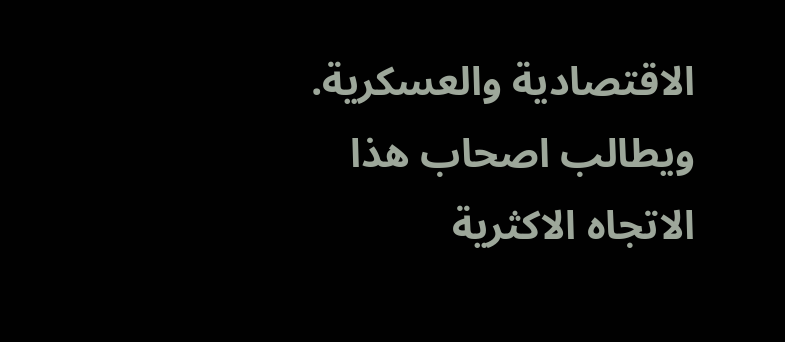الاقتصادية والعسكرية. ويطالب اصحاب هذا
الاتجاه الاكثرية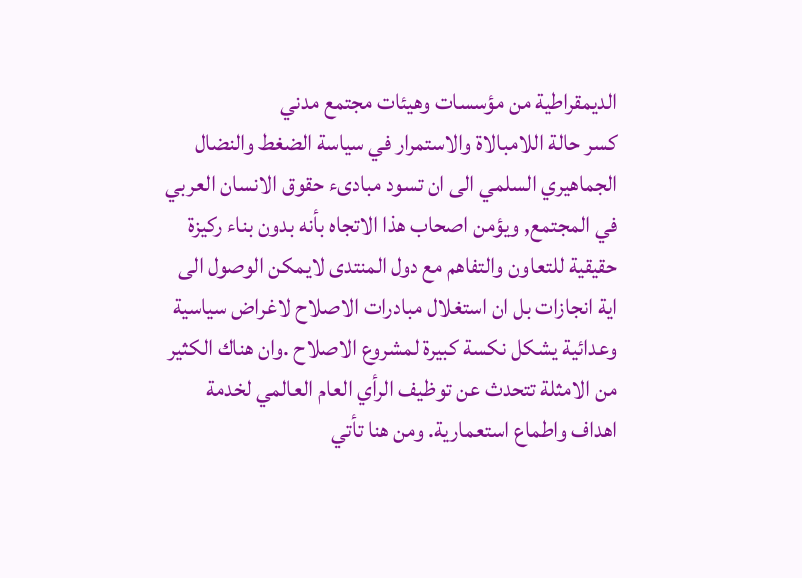الديمقراطية من مؤسسات وهيئات مجتمع مدني
كسر حالة اللامبالاة والاستمرار في سياسة الضغط والنضال
الجماهيري السلمي الى ان تسود مبادىء حقوق الانسان العربي
في المجتمع, ويؤمن اصحاب هذا الاتجاه بأنه بدون بناء ركيزة
حقيقية للتعاون والتفاهم مع دول المنتدى لايمكن الوصول الى
اية انجازات بل ان استغلال مبادرات الاصلاح لاغراض سياسية
وعدائية يشكل نكسة كبيرة لمشروع الاصلاح .وان هناك الكثير
من الامثلة تتحدث عن توظيف الرأي العام العالمي لخدمة
اهداف واطماع استعمارية. ومن هنا تأتي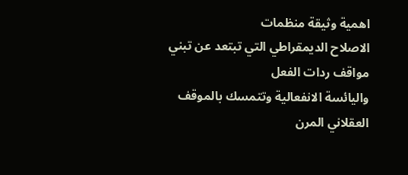اهمية وثيقة منظمات
الاصلاح الديمقراطي التي تبتعد عن تبني مواقف ردات الفعل
واليائسة الانفعالية وتتمسك بالموقف العقلاني المرن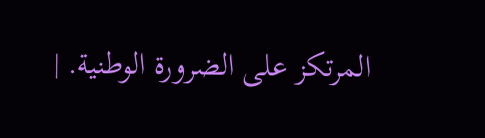المرتكز على الضرورة الوطنية. |